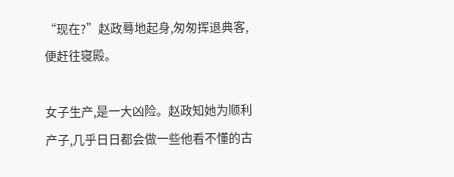“现在?”赵政蓦地起身,匆匆挥退典客,便赶往寝殿。

女子生产,是一大凶险。赵政知她为顺利产子,几乎日日都会做一些他看不懂的古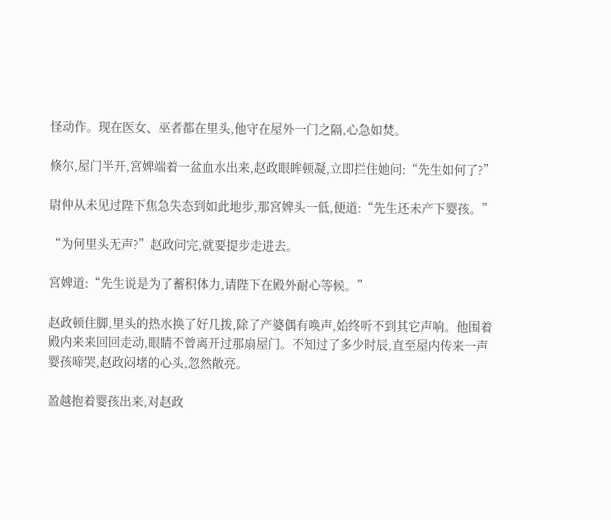怪动作。现在医女、巫者都在里头,他守在屋外一门之隔,心急如焚。

倏尔,屋门半开,宮婢端着一盆血水出来,赵政眼眸顿凝,立即拦住她问:“先生如何了?”

尉仲从未见过陛下焦急失态到如此地步,那宮婢头一低,便道:“先生还未产下婴孩。”

“为何里头无声?”赵政问完,就要提步走进去。

宮婢道:“先生说是为了蓄积体力,请陛下在殿外耐心等候。”

赵政顿住脚,里头的热水换了好几拨,除了产婆偶有唤声,始终听不到其它声响。他围着殿内来来回回走动,眼睛不曾离开过那扇屋门。不知过了多少时辰,直至屋内传来一声婴孩啼哭,赵政闷堵的心头,忽然敞亮。

盈越抱着婴孩出来,对赵政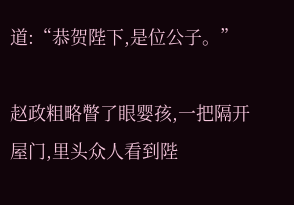道:“恭贺陛下,是位公子。”

赵政粗略瞥了眼婴孩,一把隔开屋门,里头众人看到陛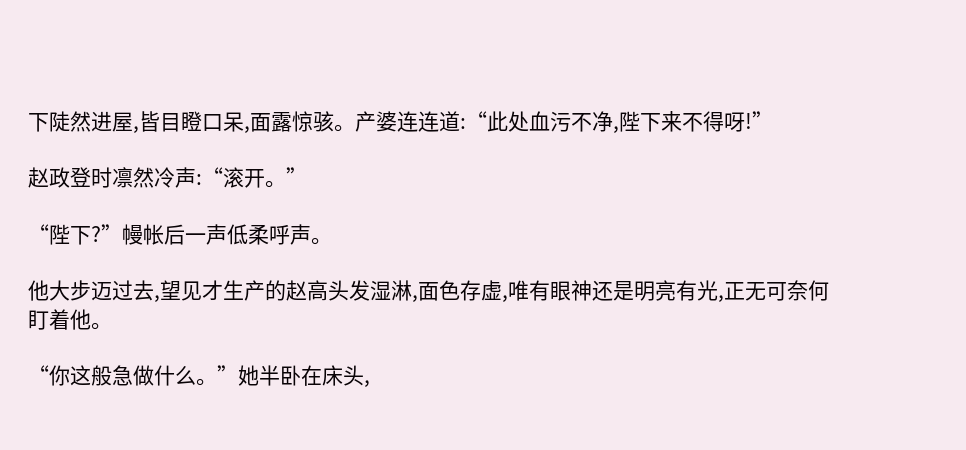下陡然进屋,皆目瞪口呆,面露惊骇。产婆连连道:“此处血污不净,陛下来不得呀!”

赵政登时凛然冷声:“滚开。”

“陛下?”幔帐后一声低柔呼声。

他大步迈过去,望见才生产的赵高头发湿淋,面色存虚,唯有眼神还是明亮有光,正无可奈何盯着他。

“你这般急做什么。”她半卧在床头,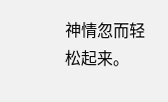神情忽而轻松起来。